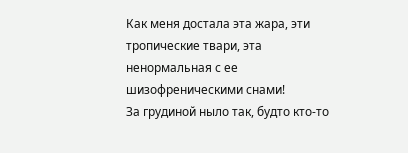Как меня достала эта жара, эти тропические твари, эта ненормальная с ее шизофреническими снами!
За грудиной ныло так, будто кто-то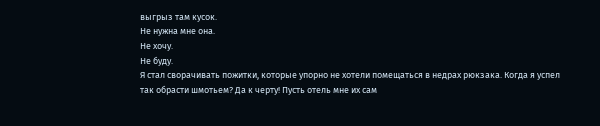выгрыз там кусок.
Не нужна мне она.
Не хочу.
Не буду.
Я стал сворачивать пожитки, которые упорно не хотели помещаться в недрах рюкзака. Когда я успел так обрасти шмотьем? Да к черту! Пусть отель мне их сам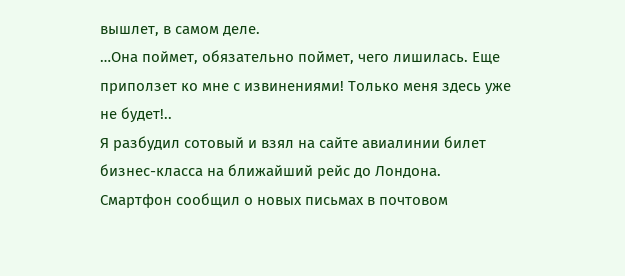вышлет, в самом деле.
…Она поймет, обязательно поймет, чего лишилась. Еще приползет ко мне с извинениями! Только меня здесь уже не будет!..
Я разбудил сотовый и взял на сайте авиалинии билет бизнес-класса на ближайший рейс до Лондона. Смартфон сообщил о новых письмах в почтовом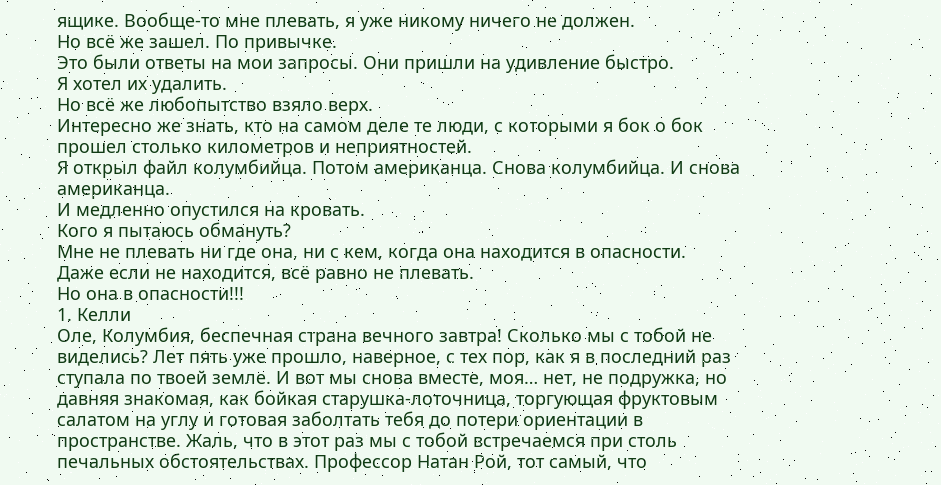ящике. Вообще-то мне плевать, я уже никому ничего не должен.
Но всё же зашел. По привычке.
Это были ответы на мои запросы. Они пришли на удивление быстро.
Я хотел их удалить.
Но всё же любопытство взяло верх.
Интересно же знать, кто на самом деле те люди, с которыми я бок о бок прошел столько километров и неприятностей.
Я открыл файл колумбийца. Потом американца. Снова колумбийца. И снова американца.
И медленно опустился на кровать.
Кого я пытаюсь обмануть?
Мне не плевать ни где она, ни с кем, когда она находится в опасности.
Даже если не находится, всё равно не плевать.
Но она в опасности!!!
1. Келли
Оле, Колумбия, беспечная страна вечного завтра! Сколько мы с тобой не виделись? Лет пять уже прошло, наверное, с тех пор, как я в последний раз ступала по твоей земле. И вот мы снова вместе, моя… нет, не подружка, но давняя знакомая, как бойкая старушка-лоточница, торгующая фруктовым салатом на углу и готовая заболтать тебя до потери ориентации в пространстве. Жаль, что в этот раз мы с тобой встречаемся при столь печальных обстоятельствах. Профессор Натан Рой, тот самый, что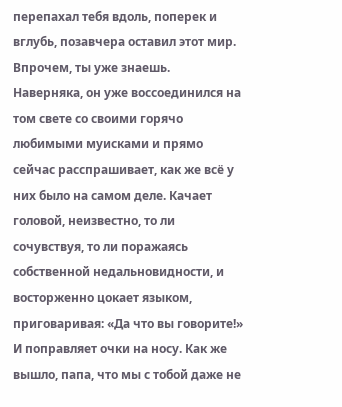перепахал тебя вдоль, поперек и вглубь, позавчера оставил этот мир. Впрочем, ты уже знаешь.
Наверняка, он уже воссоединился на том свете со своими горячо любимыми муисками и прямо сейчас расспрашивает, как же всё у них было на самом деле. Качает головой, неизвестно, то ли сочувствуя, то ли поражаясь собственной недальновидности, и восторженно цокает языком, приговаривая: «Да что вы говорите!» И поправляет очки на носу. Как же вышло, папа, что мы с тобой даже не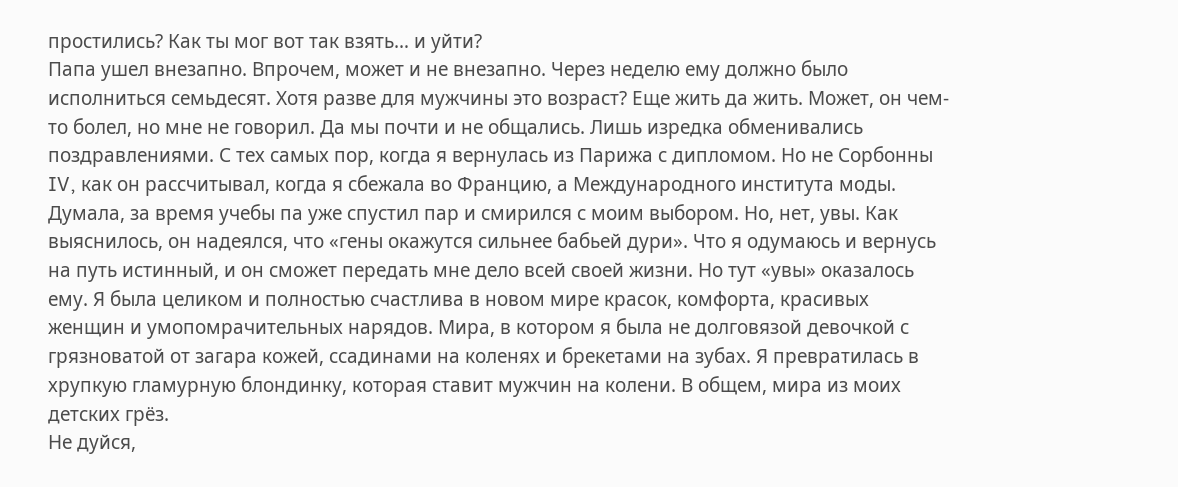простились? Как ты мог вот так взять… и уйти?
Папа ушел внезапно. Впрочем, может и не внезапно. Через неделю ему должно было исполниться семьдесят. Хотя разве для мужчины это возраст? Еще жить да жить. Может, он чем-то болел, но мне не говорил. Да мы почти и не общались. Лишь изредка обменивались поздравлениями. С тех самых пор, когда я вернулась из Парижа с дипломом. Но не Сорбонны IV, как он рассчитывал, когда я сбежала во Францию, а Международного института моды. Думала, за время учебы па уже спустил пар и смирился с моим выбором. Но, нет, увы. Как выяснилось, он надеялся, что «гены окажутся сильнее бабьей дури». Что я одумаюсь и вернусь на путь истинный, и он сможет передать мне дело всей своей жизни. Но тут «увы» оказалось ему. Я была целиком и полностью счастлива в новом мире красок, комфорта, красивых женщин и умопомрачительных нарядов. Мира, в котором я была не долговязой девочкой с грязноватой от загара кожей, ссадинами на коленях и брекетами на зубах. Я превратилась в хрупкую гламурную блондинку, которая ставит мужчин на колени. В общем, мира из моих детских грёз.
Не дуйся,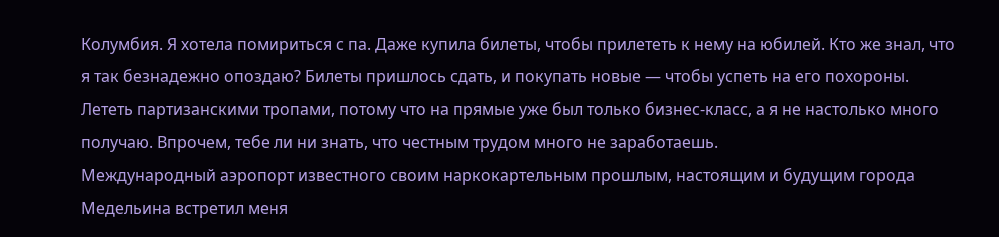Колумбия. Я хотела помириться с па. Даже купила билеты, чтобы прилететь к нему на юбилей. Кто же знал, что я так безнадежно опоздаю? Билеты пришлось сдать, и покупать новые — чтобы успеть на его похороны. Лететь партизанскими тропами, потому что на прямые уже был только бизнес-класс, а я не настолько много получаю. Впрочем, тебе ли ни знать, что честным трудом много не заработаешь.
Международный аэропорт известного своим наркокартельным прошлым, настоящим и будущим города Медельина встретил меня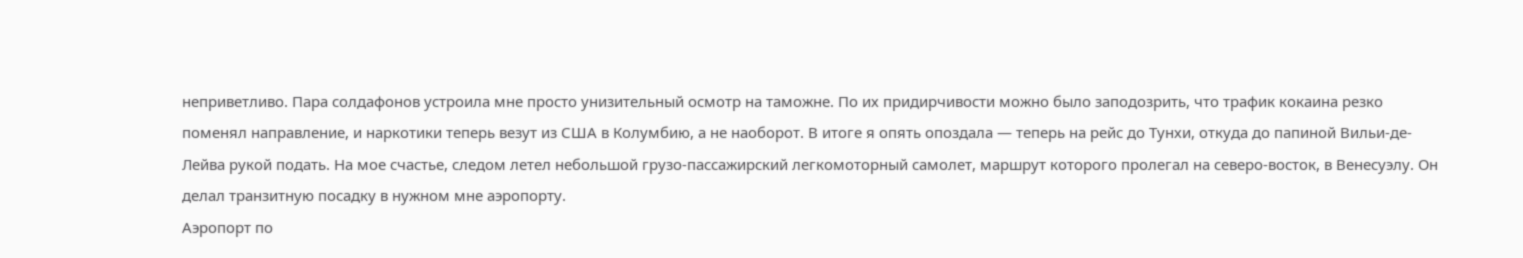неприветливо. Пара солдафонов устроила мне просто унизительный осмотр на таможне. По их придирчивости можно было заподозрить, что трафик кокаина резко поменял направление, и наркотики теперь везут из США в Колумбию, а не наоборот. В итоге я опять опоздала — теперь на рейс до Тунхи, откуда до папиной Вильи-де-Лейва рукой подать. На мое счастье, следом летел небольшой грузо-пассажирский легкомоторный самолет, маршрут которого пролегал на северо-восток, в Венесуэлу. Он делал транзитную посадку в нужном мне аэропорту.
Аэропорт по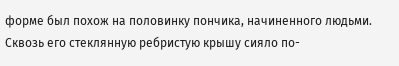форме был похож на половинку пончика, начиненного людьми. Сквозь его стеклянную ребристую крышу сияло по-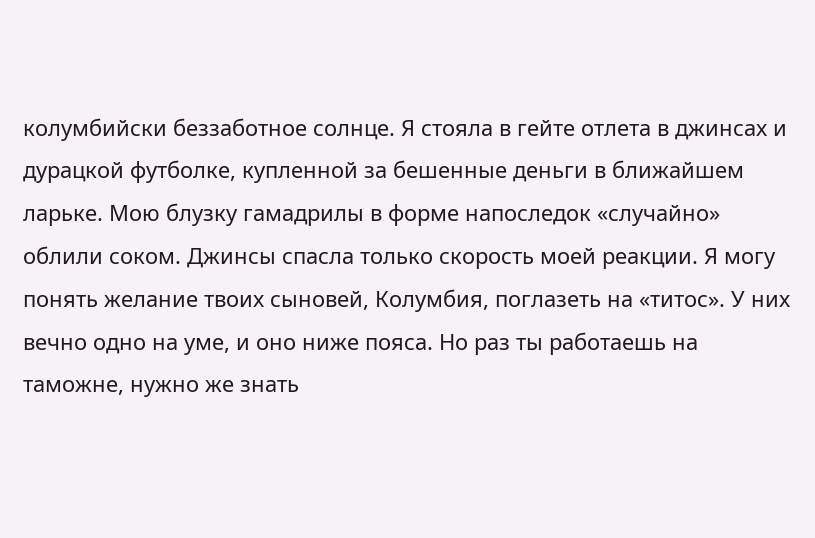колумбийски беззаботное солнце. Я стояла в гейте отлета в джинсах и дурацкой футболке, купленной за бешенные деньги в ближайшем ларьке. Мою блузку гамадрилы в форме напоследок «случайно» облили соком. Джинсы спасла только скорость моей реакции. Я могу понять желание твоих сыновей, Колумбия, поглазеть на «титос». У них вечно одно на уме, и оно ниже пояса. Но раз ты работаешь на таможне, нужно же знать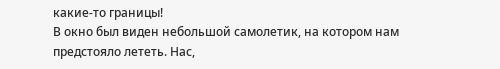какие-то границы!
В окно был виден небольшой самолетик, на котором нам предстояло лететь. Нас,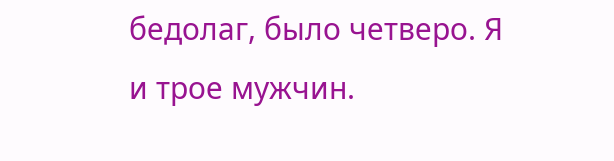бедолаг, было четверо. Я и трое мужчин.